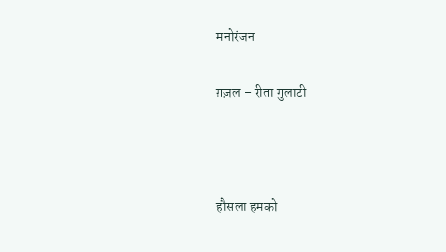मनोरंजन

ग़ज़ल – रीता गुलाटी



हौसला हमको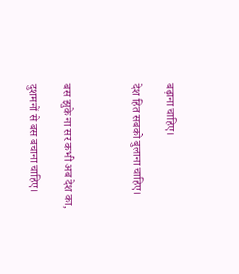बढ़ाना चाहिए।

देश हित सबको बुलाना चाहिए।



बस झुके ना सर कभी अब देश का,

दुशमनों से बस बचाना चाहिए।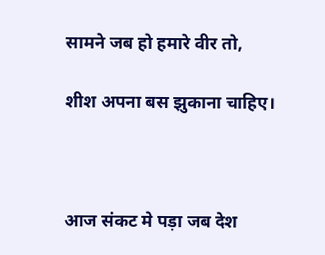सामने जब हो हमारे वीर तो,

शीश अपना बस झुकाना चाहिए।



आज संकट मे पड़ा जब देश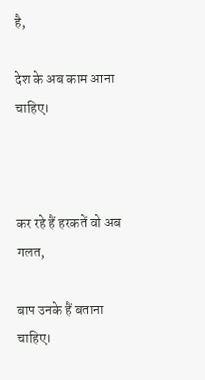है,

देश के अब काम आना चाहिए।



कर रहे हैं हरकतें वो अब गलत,

बाप उनके हैं बताना चाहिए।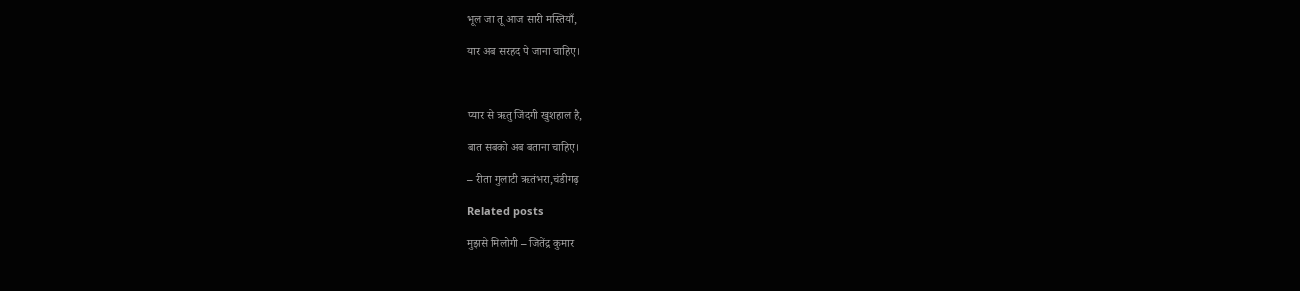भूल जा तू आज सारी मस्तियाँ,

यार अब सरहद पे जाना चाहिए।



प्यार से ऋतु जिंदगी खुशहाल है,

बात सबको अब बताना चाहिए।

– रीता गुलाटी ऋतंभरा,चंडीगढ़

Related posts

मुझसे मिलोगी – जितेंद्र कुमार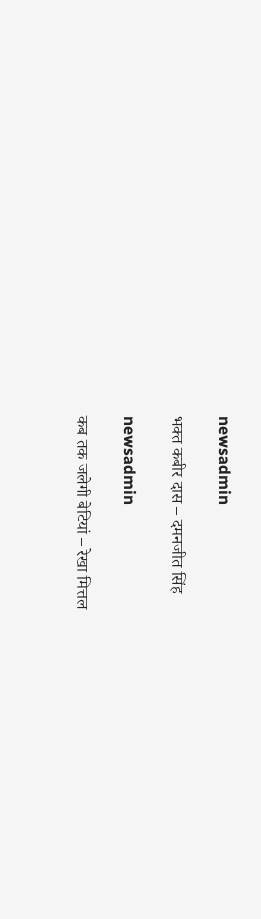newsadmin

भक्त कबीर दास – दमनजीत सिंह

newsadmin

कब तक जलेगी बेटियां – रेखा मित्तल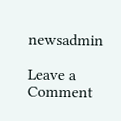newsadmin

Leave a Comment